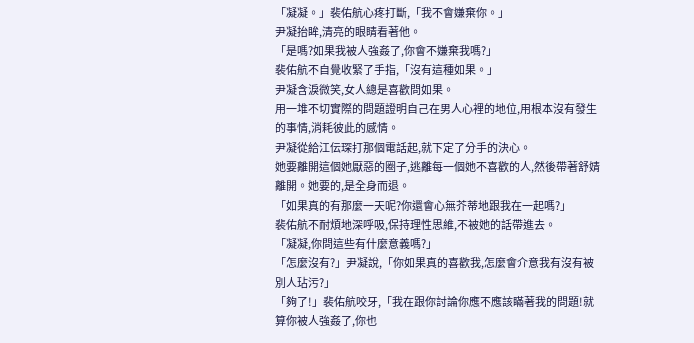「凝凝。」裴佑航心疼打斷,「我不會嫌棄你。」
尹凝抬眸,清亮的眼睛看著他。
「是嗎?如果我被人強姦了,你會不嫌棄我嗎?」
裴佑航不自覺收緊了手指,「沒有這種如果。」
尹凝含淚微笑,女人總是喜歡問如果。
用一堆不切實際的問題證明自己在男人心裡的地位,用根本沒有發生的事情,消耗彼此的感情。
尹凝從給江伝琛打那個電話起,就下定了分手的決心。
她要離開這個她厭惡的圈子,逃離每一個她不喜歡的人,然後帶著舒婧離開。她要的,是全身而退。
「如果真的有那麼一天呢?你還會心無芥蒂地跟我在一起嗎?」
裴佑航不耐煩地深呼吸,保持理性思維,不被她的話帶進去。
「凝凝,你問這些有什麼意義嗎?」
「怎麼沒有?」尹凝說,「你如果真的喜歡我,怎麼會介意我有沒有被別人玷污?」
「夠了!」裴佑航咬牙,「我在跟你討論你應不應該瞞著我的問題!就算你被人強姦了,你也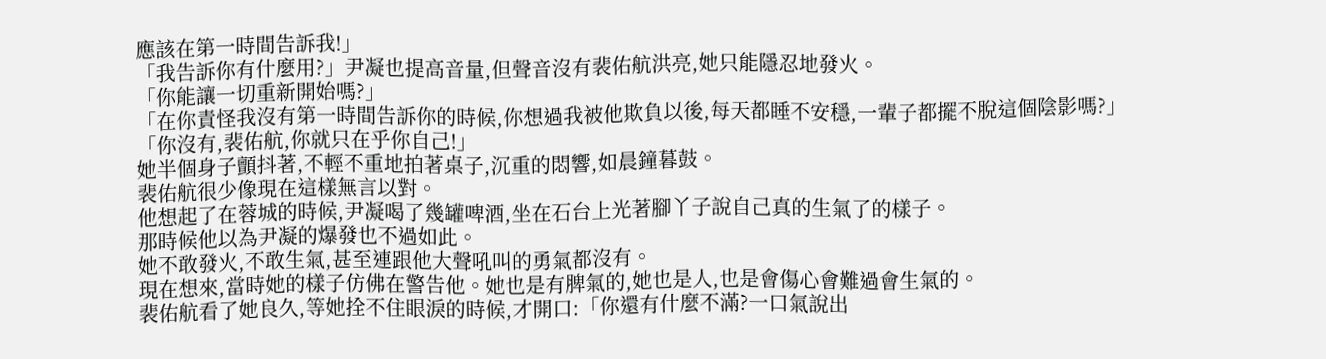應該在第一時間告訴我!」
「我告訴你有什麼用?」尹凝也提高音量,但聲音沒有裴佑航洪亮,她只能隱忍地發火。
「你能讓一切重新開始嗎?」
「在你責怪我沒有第一時間告訴你的時候,你想過我被他欺負以後,每天都睡不安穩,一輩子都擺不脫這個陰影嗎?」
「你沒有,裴佑航,你就只在乎你自己!」
她半個身子顫抖著,不輕不重地拍著桌子,沉重的悶響,如晨鐘暮鼓。
裴佑航很少像現在這樣無言以對。
他想起了在蓉城的時候,尹凝喝了幾罐啤酒,坐在石台上光著腳丫子說自己真的生氣了的樣子。
那時候他以為尹凝的爆發也不過如此。
她不敢發火,不敢生氣,甚至連跟他大聲吼叫的勇氣都沒有。
現在想來,當時她的樣子仿佛在警告他。她也是有脾氣的,她也是人,也是會傷心會難過會生氣的。
裴佑航看了她良久,等她拴不住眼淚的時候,才開口:「你還有什麼不滿?一口氣說出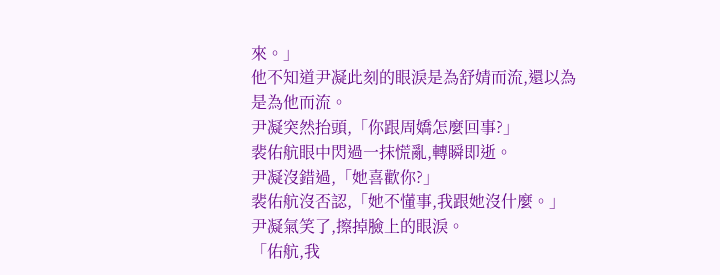來。」
他不知道尹凝此刻的眼淚是為舒婧而流,還以為是為他而流。
尹凝突然抬頭,「你跟周嬌怎麼回事?」
裴佑航眼中閃過一抹慌亂,轉瞬即逝。
尹凝沒錯過,「她喜歡你?」
裴佑航沒否認,「她不懂事,我跟她沒什麼。」
尹凝氣笑了,擦掉臉上的眼淚。
「佑航,我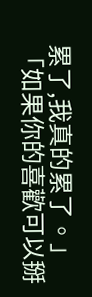累了,我真的累了。」
「如果你的喜歡可以掰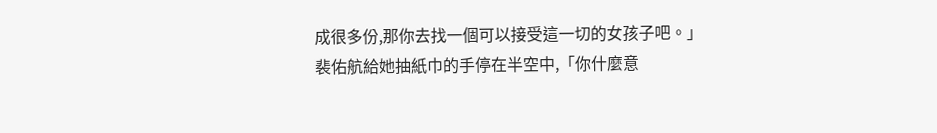成很多份,那你去找一個可以接受這一切的女孩子吧。」
裴佑航給她抽紙巾的手停在半空中,「你什麼意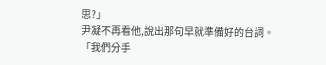思?」
尹凝不再看他,說出那句早就準備好的台詞。
「我們分手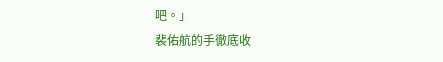吧。」
裴佑航的手徹底收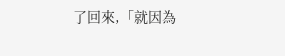了回來,「就因為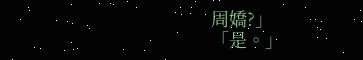周嬌?」
「是。」